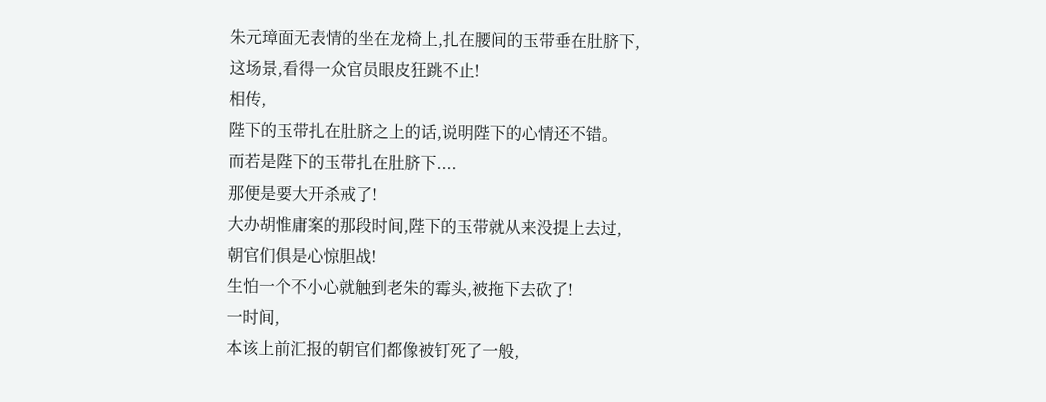朱元璋面无表情的坐在龙椅上,扎在腰间的玉带垂在肚脐下,
这场景,看得一众官员眼皮狂跳不止!
相传,
陛下的玉带扎在肚脐之上的话,说明陛下的心情还不错。
而若是陛下的玉带扎在肚脐下....
那便是要大开杀戒了!
大办胡惟庸案的那段时间,陛下的玉带就从来没提上去过,
朝官们俱是心惊胆战!
生怕一个不小心就触到老朱的霉头,被拖下去砍了!
一时间,
本该上前汇报的朝官们都像被钉死了一般,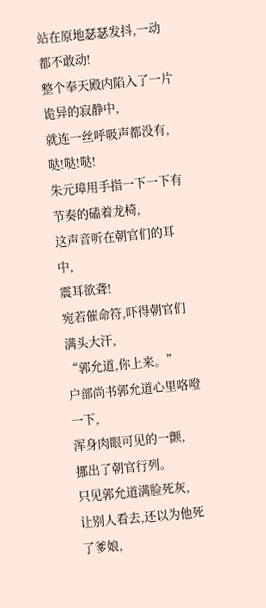站在原地瑟瑟发抖,一动都不敢动!
整个奉天殿内陷入了一片诡异的寂静中,
就连一丝呼吸声都没有,
哒!哒!哒!
朱元璋用手指一下一下有节奏的磕着龙椅,
这声音听在朝官们的耳中,
震耳欲聋!
宛若催命符,吓得朝官们满头大汗,
“郭允道,你上来。”
户部尚书郭允道心里咯噔一下,
浑身肉眼可见的一颤,
挪出了朝官行列。
只见郭允道满脸死灰,
让别人看去,还以为他死了爹娘,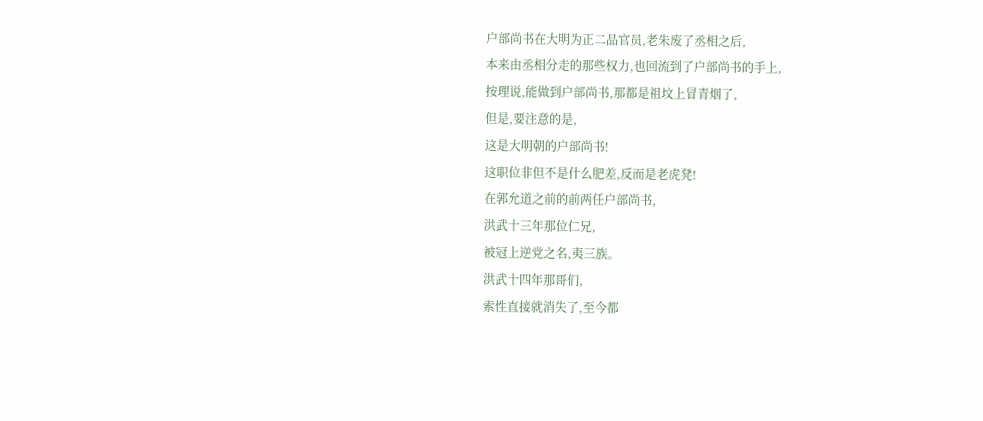户部尚书在大明为正二品官员,老朱废了丞相之后,
本来由丞相分走的那些权力,也回流到了户部尚书的手上,
按理说,能做到户部尚书,那都是祖坟上冒青烟了,
但是,要注意的是,
这是大明朝的户部尚书!
这职位非但不是什么肥差,反而是老虎凳!
在郭允道之前的前两任户部尚书,
洪武十三年那位仁兄,
被冠上逆党之名,夷三族。
洪武十四年那哥们,
索性直接就消失了,至今都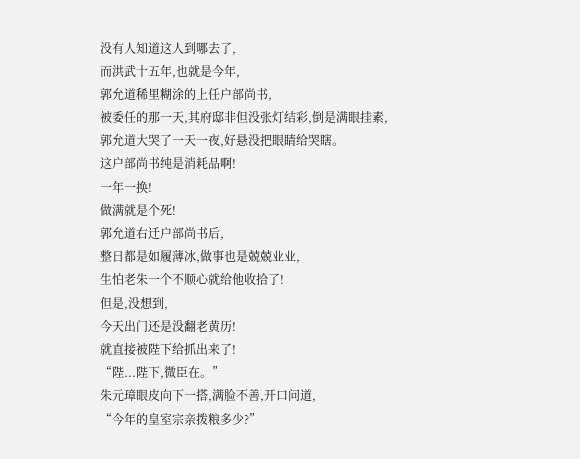没有人知道这人到哪去了,
而洪武十五年,也就是今年,
郭允道稀里糊涂的上任户部尚书,
被委任的那一天,其府邸非但没张灯结彩,倒是满眼挂素,
郭允道大哭了一天一夜,好悬没把眼睛给哭瞎。
这户部尚书纯是消耗品啊!
一年一换!
做满就是个死!
郭允道右迁户部尚书后,
整日都是如履薄冰,做事也是兢兢业业,
生怕老朱一个不顺心就给他收拾了!
但是,没想到,
今天出门还是没翻老黄历!
就直接被陛下给抓出来了!
“陛...陛下,微臣在。”
朱元璋眼皮向下一搭,满脸不善,开口问道,
“今年的皇室宗亲拨粮多少?”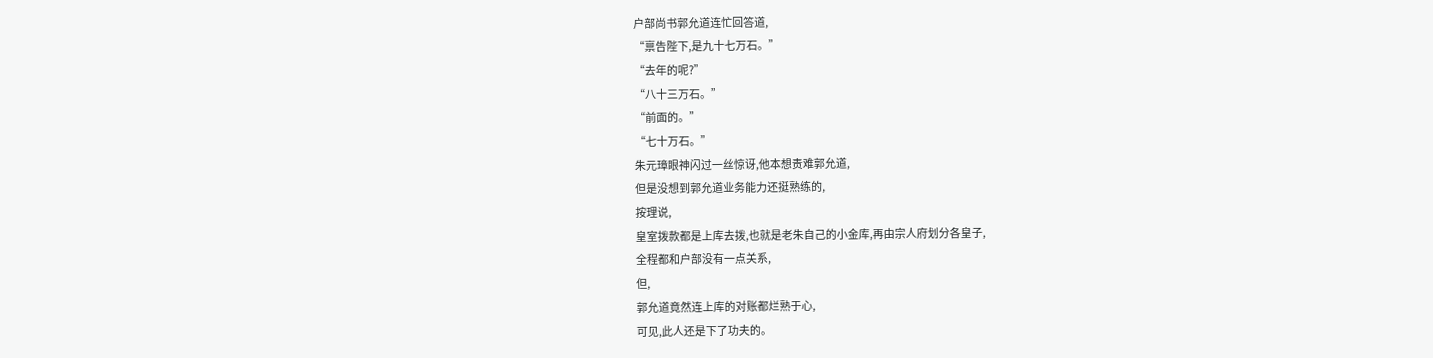户部尚书郭允道连忙回答道,
“禀告陛下,是九十七万石。”
“去年的呢?”
“八十三万石。”
“前面的。”
“七十万石。”
朱元璋眼神闪过一丝惊讶,他本想责难郭允道,
但是没想到郭允道业务能力还挺熟练的,
按理说,
皇室拨款都是上库去拨,也就是老朱自己的小金库,再由宗人府划分各皇子,
全程都和户部没有一点关系,
但,
郭允道竟然连上库的对账都烂熟于心,
可见,此人还是下了功夫的。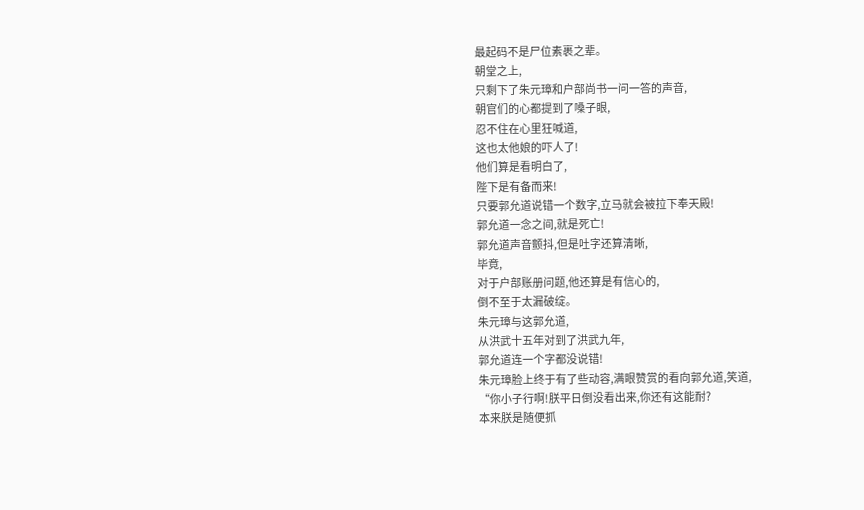最起码不是尸位素裹之辈。
朝堂之上,
只剩下了朱元璋和户部尚书一问一答的声音,
朝官们的心都提到了嗓子眼,
忍不住在心里狂喊道,
这也太他娘的吓人了!
他们算是看明白了,
陛下是有备而来!
只要郭允道说错一个数字,立马就会被拉下奉天殿!
郭允道一念之间,就是死亡!
郭允道声音颤抖,但是吐字还算清晰,
毕竟,
对于户部账册问题,他还算是有信心的,
倒不至于太漏破绽。
朱元璋与这郭允道,
从洪武十五年对到了洪武九年,
郭允道连一个字都没说错!
朱元璋脸上终于有了些动容,满眼赞赏的看向郭允道,笑道,
“你小子行啊!朕平日倒没看出来,你还有这能耐?
本来朕是随便抓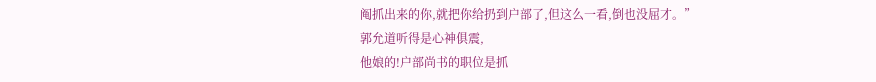阄抓出来的你,就把你给扔到户部了,但这么一看,倒也没屈才。”
郭允道听得是心神俱震,
他娘的!户部尚书的职位是抓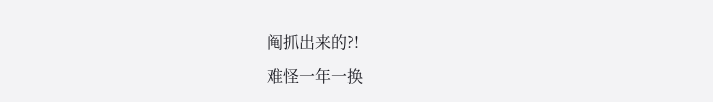阄抓出来的?!
难怪一年一换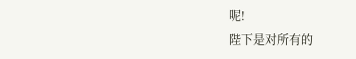呢!
陛下是对所有的